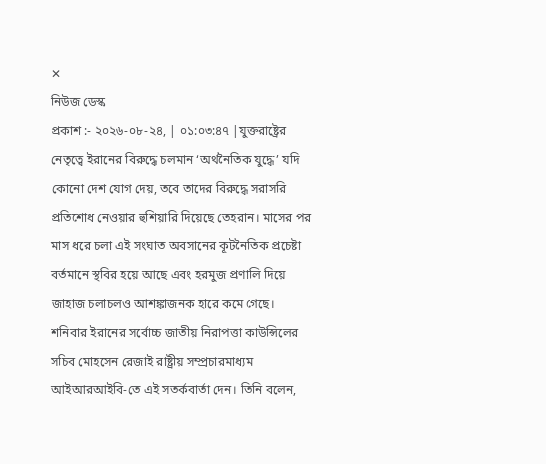✕
নিউজ ডেস্ক
প্রকাশ :- ২০২৬-০৮-২৪, | ০১:০৩:৪৭ |যুক্তরাষ্ট্রের নেতৃত্বে ইরানের বিরুদ্ধে চলমান ‘অর্থনৈতিক যুদ্ধে’ যদি কোনো দেশ যোগ দেয়, তবে তাদের বিরুদ্ধে সরাসরি প্রতিশোধ নেওয়ার হুশিয়ারি দিয়েছে তেহরান। মাসের পর মাস ধরে চলা এই সংঘাত অবসানের কূটনৈতিক প্রচেষ্টা বর্তমানে স্থবির হয়ে আছে এবং হরমুজ প্রণালি দিয়ে জাহাজ চলাচলও আশঙ্কাজনক হারে কমে গেছে।
শনিবার ইরানের সর্বোচ্চ জাতীয় নিরাপত্তা কাউন্সিলের সচিব মোহসেন রেজাই রাষ্ট্রীয় সম্প্রচারমাধ্যম আইআরআইবি-তে এই সতর্কবার্তা দেন। তিনি বলেন,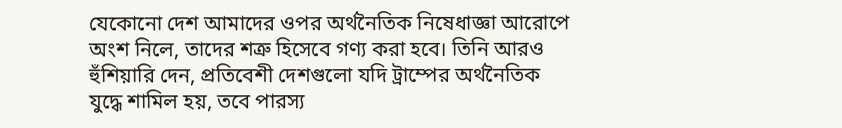যেকোনো দেশ আমাদের ওপর অর্থনৈতিক নিষেধাজ্ঞা আরোপে অংশ নিলে, তাদের শত্রু হিসেবে গণ্য করা হবে। তিনি আরও হুঁশিয়ারি দেন, প্রতিবেশী দেশগুলো যদি ট্রাম্পের অর্থনৈতিক যুদ্ধে শামিল হয়, তবে পারস্য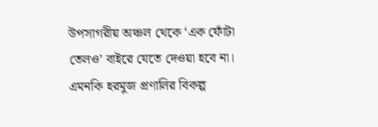উপসাগরীয় অঞ্চল থেকে ‘এক ফোঁটা তেলও’ বাইরে যেতে দেওয়া হবে না। এমনকি হরমুজ প্রণালির বিকল্প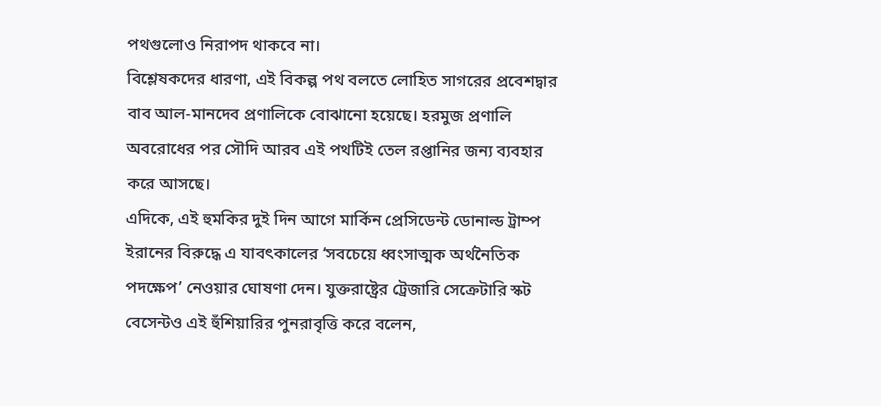পথগুলোও নিরাপদ থাকবে না।
বিশ্লেষকদের ধারণা, এই বিকল্প পথ বলতে লোহিত সাগরের প্রবেশদ্বার বাব আল-মানদেব প্রণালিকে বোঝানো হয়েছে। হরমুজ প্রণালি অবরোধের পর সৌদি আরব এই পথটিই তেল রপ্তানির জন্য ব্যবহার করে আসছে।
এদিকে, এই হুমকির দুই দিন আগে মার্কিন প্রেসিডেন্ট ডোনাল্ড ট্রাম্প ইরানের বিরুদ্ধে এ যাবৎকালের ‘সবচেয়ে ধ্বংসাত্মক অর্থনৈতিক পদক্ষেপ’ নেওয়ার ঘোষণা দেন। যুক্তরাষ্ট্রের ট্রেজারি সেক্রেটারি স্কট বেসেন্টও এই হুঁশিয়ারির পুনরাবৃত্তি করে বলেন,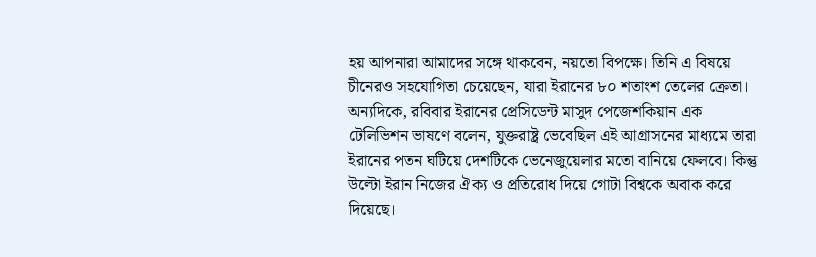হয় আপনারা আমাদের সঙ্গে থাকবেন, নয়তো বিপক্ষে। তিনি এ বিষয়ে চীনেরও সহযোগিতা চেয়েছেন, যারা ইরানের ৮০ শতাংশ তেলের ক্রেতা।
অন্যদিকে, রবিবার ইরানের প্রেসিডেন্ট মাসুদ পেজেশকিয়ান এক টেলিভিশন ভাষণে বলেন, যুক্তরাষ্ট্র ভেবেছিল এই আগ্রাসনের মাধ্যমে তারা ইরানের পতন ঘটিয়ে দেশটিকে ভেনেজুয়েলার মতো বানিয়ে ফেলবে। কিন্তু উল্টো ইরান নিজের ঐক্য ও প্রতিরোধ দিয়ে গোটা বিশ্বকে অবাক করে দিয়েছে।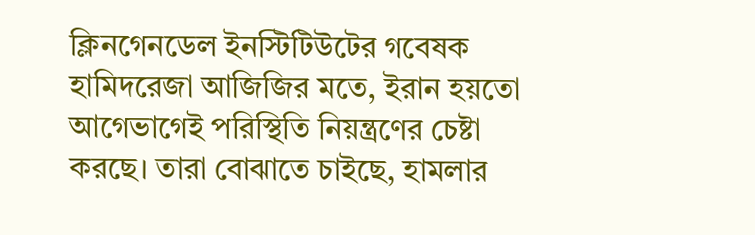ক্লিনগেনডেল ইনস্টিটিউটের গবেষক হামিদরেজা আজিজির মতে, ইরান হয়তো আগেভাগেই পরিস্থিতি নিয়ন্ত্রণের চেষ্টা করছে। তারা বোঝাতে চাইছে, হামলার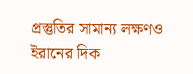প্রস্তুতির সামান্য লক্ষণও ইরানের দিক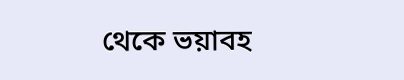থেকে ভয়াবহ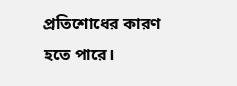প্রতিশোধের কারণ হতে পারে।